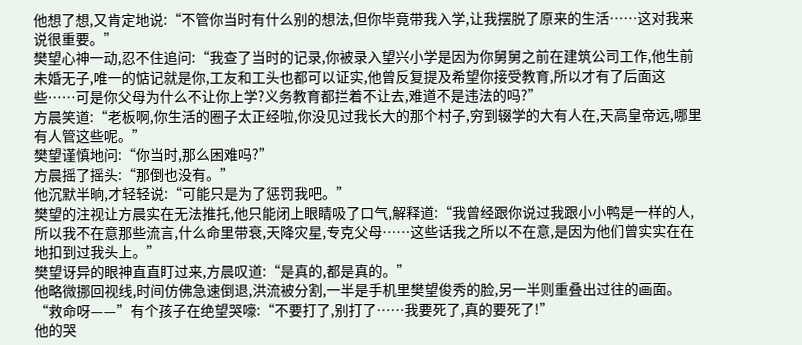他想了想,又肯定地说:“不管你当时有什么别的想法,但你毕竟带我入学,让我摆脱了原来的生活……这对我来说很重要。”
樊望心神一动,忍不住追问:“我查了当时的记录,你被录入望兴小学是因为你舅舅之前在建筑公司工作,他生前未婚无子,唯一的惦记就是你,工友和工头也都可以证实,他曾反复提及希望你接受教育,所以才有了后面这些……可是你父母为什么不让你上学?义务教育都拦着不让去,难道不是违法的吗?”
方晨笑道:“老板啊,你生活的圈子太正经啦,你没见过我长大的那个村子,穷到辍学的大有人在,天高皇帝远,哪里有人管这些呢。”
樊望谨慎地问:“你当时,那么困难吗?”
方晨摇了摇头:“那倒也没有。”
他沉默半晌,才轻轻说:“可能只是为了惩罚我吧。”
樊望的注视让方晨实在无法推托,他只能闭上眼睛吸了口气,解释道:“我曾经跟你说过我跟小小鸭是一样的人,所以我不在意那些流言,什么命里带衰,天降灾星,专克父母……这些话我之所以不在意,是因为他们曾实实在在地扣到过我头上。”
樊望讶异的眼神直直盯过来,方晨叹道:“是真的,都是真的。”
他略微挪回视线,时间仿佛急速倒退,洪流被分割,一半是手机里樊望俊秀的脸,另一半则重叠出过往的画面。
“救命呀——”有个孩子在绝望哭嚎:“不要打了,别打了……我要死了,真的要死了!”
他的哭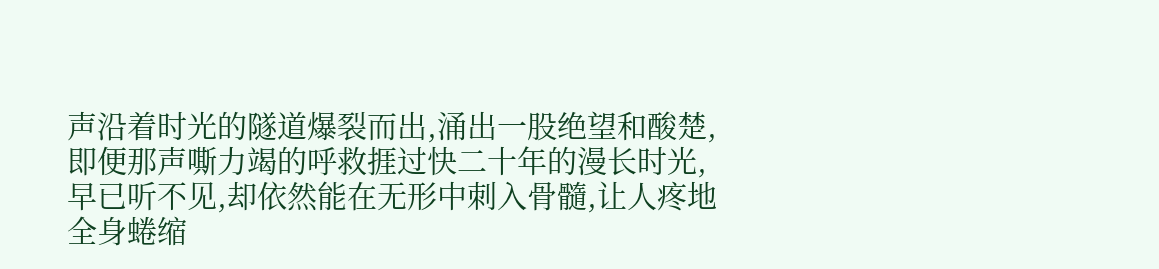声沿着时光的隧道爆裂而出,涌出一股绝望和酸楚,即便那声嘶力竭的呼救捱过快二十年的漫长时光,早已听不见,却依然能在无形中刺入骨髓,让人疼地全身蜷缩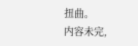扭曲。
内容未完,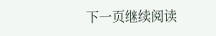下一页继续阅读